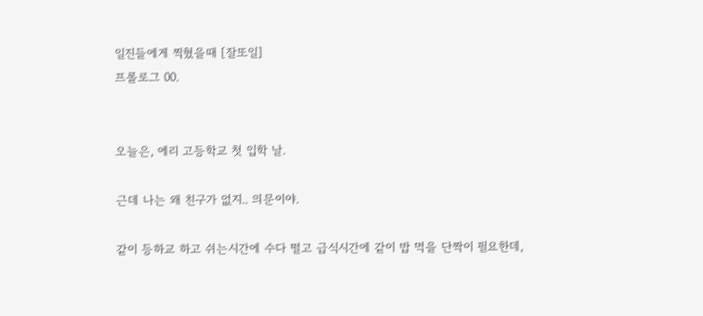일진들에게 찍혔을때 [잘또일]
프롤로그 00.


오늘은, 에리 고등학교 첫 입학 날.

근데 나는 왜 친구가 없지.. 의문이야.

같이 등하교 하고 쉬는시간에 수다 떨고 급식시간에 같이 밥 먹을 단짝이 필요한데,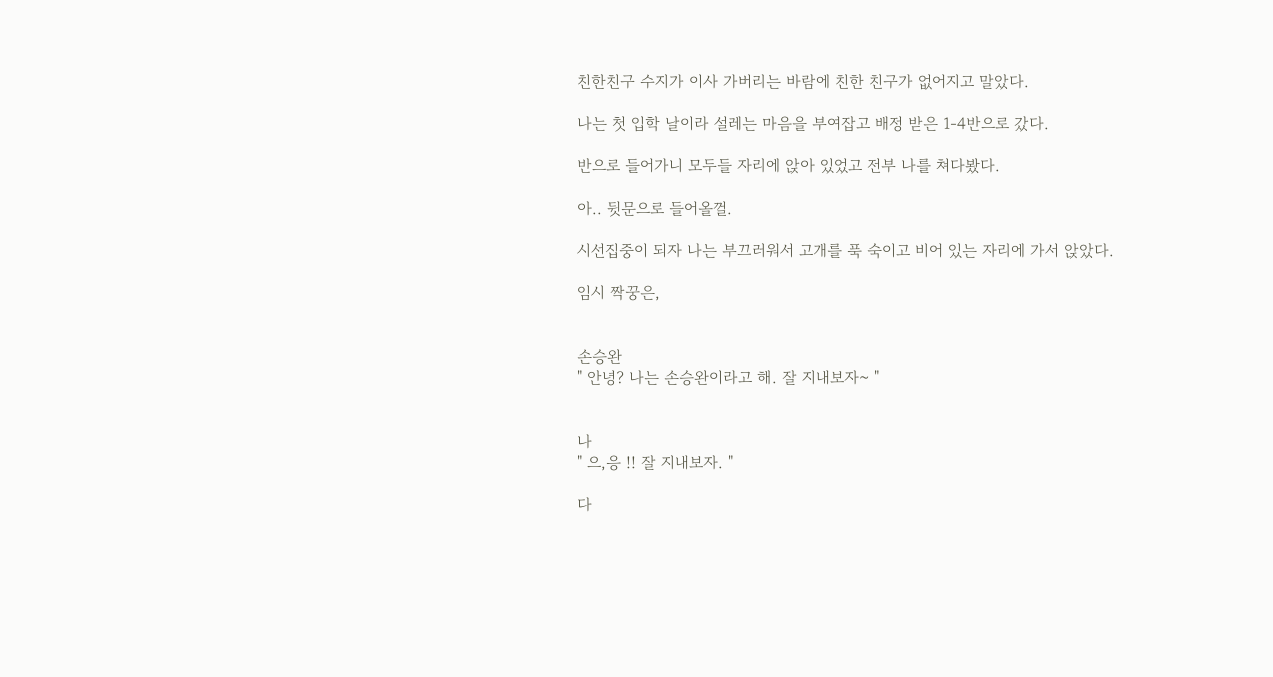친한친구 수지가 이사 가버리는 바람에 친한 친구가 없어지고 말았다.

나는 첫 입학 날이라 설레는 마음을 부여잡고 배정 받은 1-4반으로 갔다.

반으로 들어가니 모두들 자리에 앉아 있었고 전부 나를 쳐다봤다.

아.. 뒷문으로 들어올껄.

시선집중이 되자 나는 부끄러워서 고개를 푹 숙이고 비어 있는 자리에 가서 앉았다.

임시 짝꿍은,


손승완
" 안녕? 나는 손승완이라고 해. 잘 지내보자~ "


나
" 으,응 !! 잘 지내보자. "

다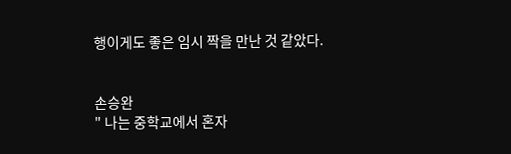행이게도 좋은 임시 짝을 만난 것 같았다.


손승완
" 나는 중학교에서 혼자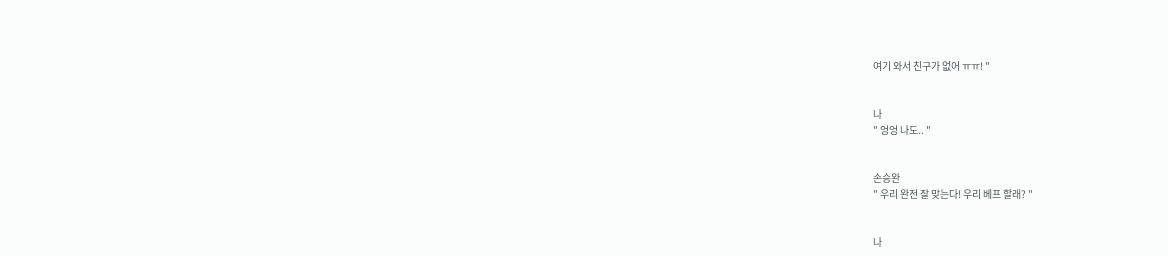여기 와서 친구가 없어 ㅠㅠ! "


나
" 엉엉 나도.. "


손승완
" 우리 완전 잘 맞는다! 우리 베프 할래? "


나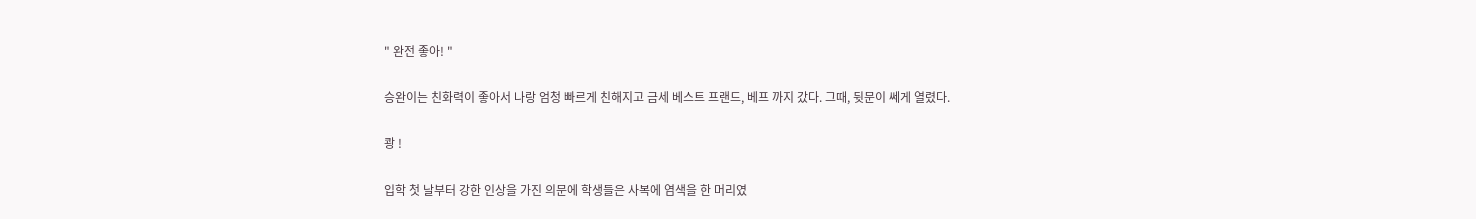" 완전 좋아! "

승완이는 친화력이 좋아서 나랑 엄청 빠르게 친해지고 금세 베스트 프랜드, 베프 까지 갔다. 그때, 뒷문이 쎄게 열렸다.

쾅 !

입학 첫 날부터 강한 인상을 가진 의문에 학생들은 사복에 염색을 한 머리였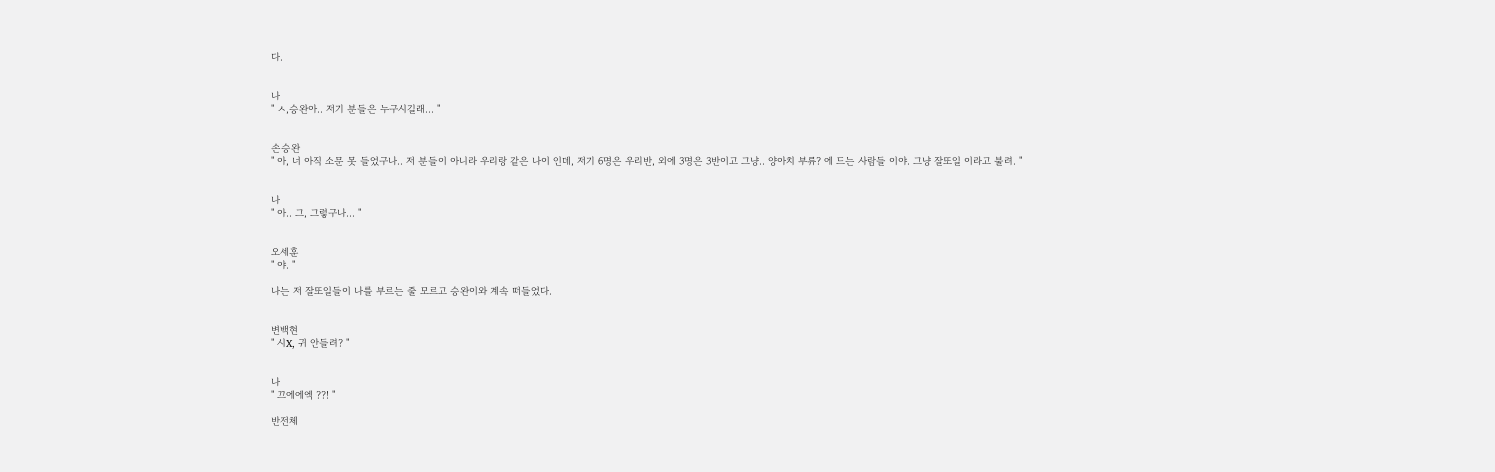다.


나
" ㅅ,승완아.. 저기 분들은 누구시길래... "


손승완
" 아, 너 아직 소문 못 들었구나.. 저 분들이 아니라 우리랑 같은 나이 인데, 저기 6명은 우리반, 외에 3명은 3반이고 그냥.. 양아치 부류? 에 드는 사람들 이야. 그냥 잘또일 이라고 불려. "


나
" 아.. 그, 그렇구나... "


오세훈
" 야. "

나는 저 잘또일들이 나를 부르는 줄 모르고 승완이와 계속 떠들었다.


변백현
" 시X, 귀 안들려? "


나
" 끄에에엑 ??! "

반전체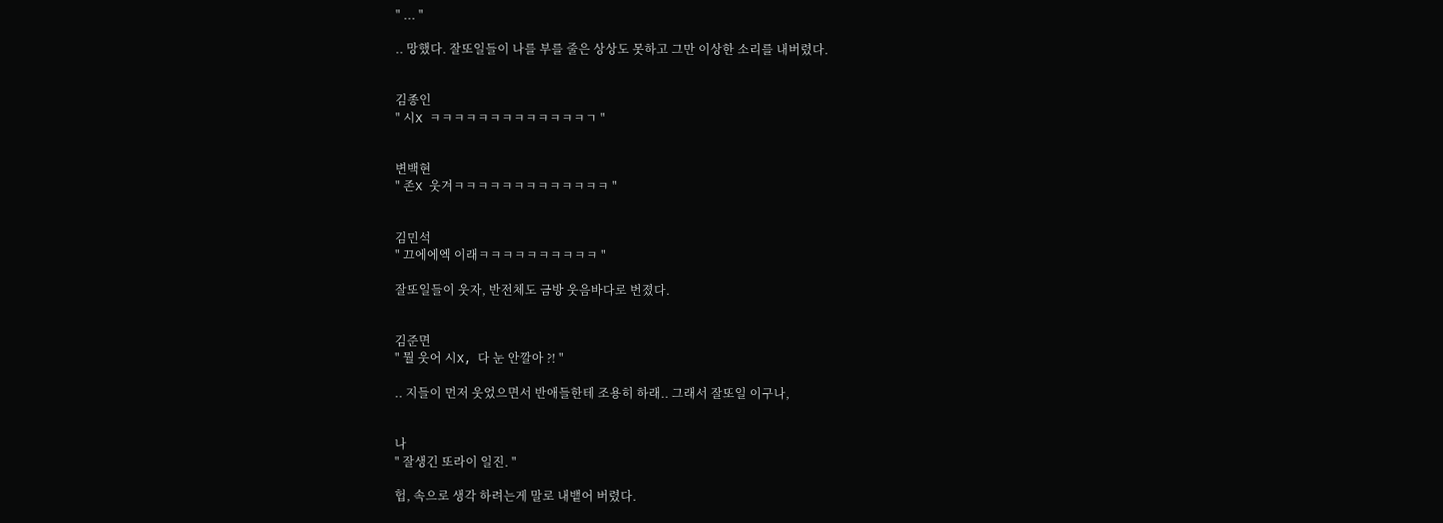" ... "

.. 망했다. 잘또일들이 나를 부를 줄은 상상도 못하고 그만 이상한 소리를 내버렸다.


김종인
" 시X ㅋㅋㅋㅋㅋㅋㅋㅋㅋㅋㅋㅋㅋㄱ "


변백현
" 존X 웃겨ㅋㅋㅋㅋㅋㅋㅋㅋㅋㅋㅋㅋㅋ "


김민석
" 끄에에엑 이래ㅋㅋㅋㅋㅋㅋㅋㅋㅋㅋ "

잘또일들이 웃자, 반전체도 금방 웃음바다로 번졌다.


김준면
" 뭘 웃어 시X, 다 눈 안깔아 ?! "

.. 지들이 먼저 웃었으면서 반애들한테 조용히 하래.. 그래서 잘또일 이구나,


나
" 잘생긴 또라이 일진. "

헙, 속으로 생각 하려는게 말로 내뱉어 버렸다.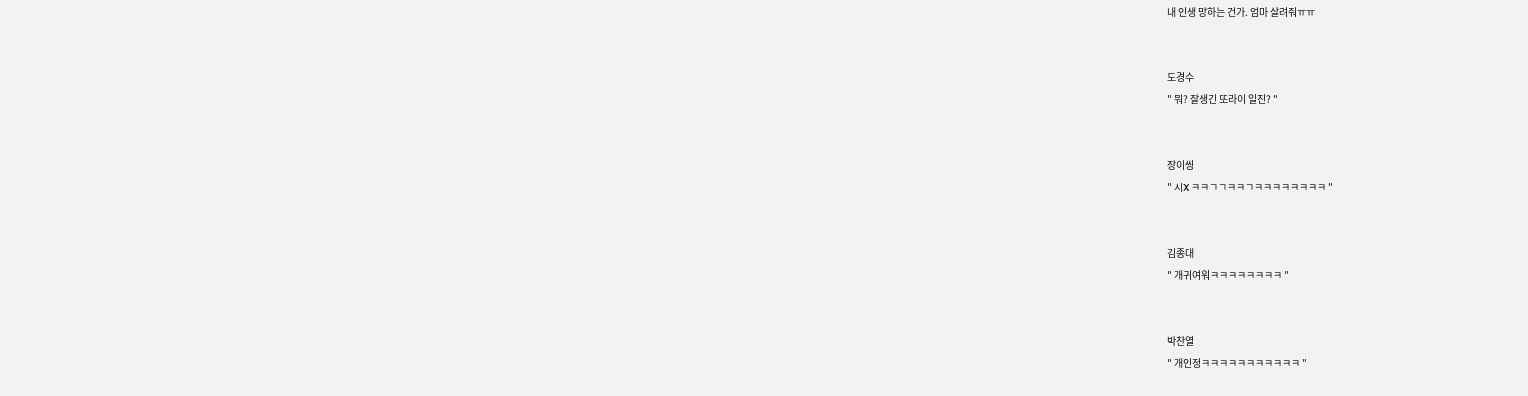내 인생 망하는 건가. 엄마 살려줘ㅠㅠ


도경수
" 뭐? 잘생긴 또라이 일진? "


장이씽
" 시X ㅋㅋㄱㄱㅋㅋㄱㅋㅋㅋㅋㅋㅋㅋㅋ "


김종대
" 개귀여워ㅋㅋㅋㅋㅋㅋㅋㅋ "


박찬열
" 개인정ㅋㅋㅋㅋㅋㅋㅋㅋㅋㅋㅋ "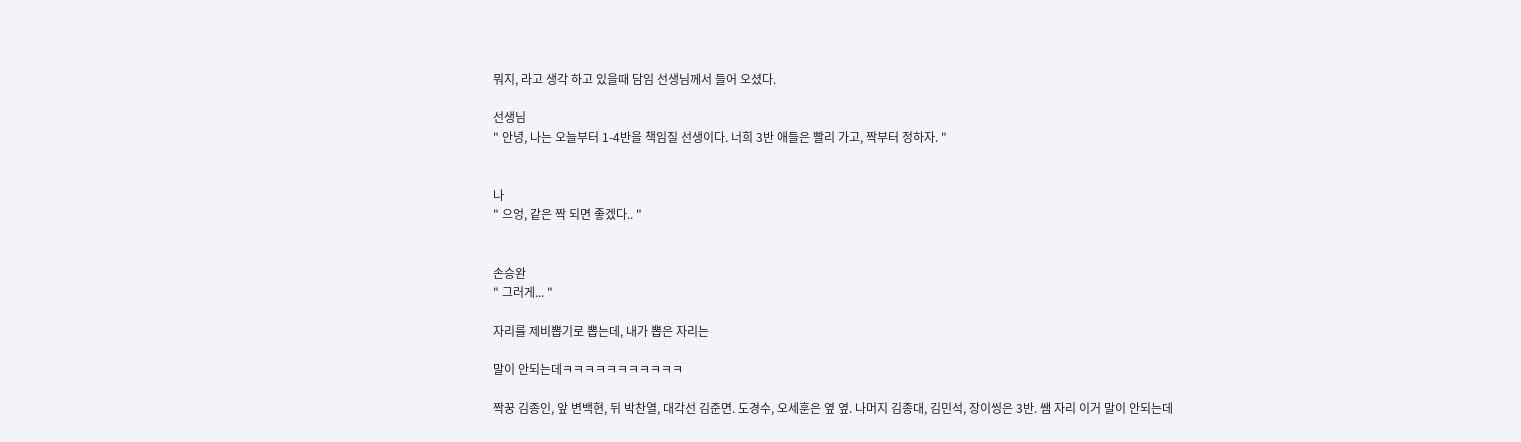뭐지, 라고 생각 하고 있을때 담임 선생님께서 들어 오셨다.

선생님
" 안녕, 나는 오늘부터 1-4반을 책임질 선생이다. 너희 3반 애들은 빨리 가고, 짝부터 정하자. "


나
" 으엉, 같은 짝 되면 좋겠다.. "


손승완
" 그러게... "

자리를 제비뽑기로 뽑는데, 내가 뽑은 자리는

말이 안되는데ㅋㅋㅋㅋㅋㅋㅋㅋㅋㅋㅋ

짝꿍 김종인, 앞 변백현, 뒤 박찬열, 대각선 김준면. 도경수, 오세훈은 옆 옆. 나머지 김종대, 김민석, 장이씽은 3반. 쌤 자리 이거 말이 안되는데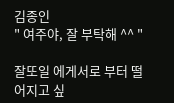김종인
" 여주야, 잘 부탁해 ^^ "

잘또일 에게서로 부터 떨어지고 싶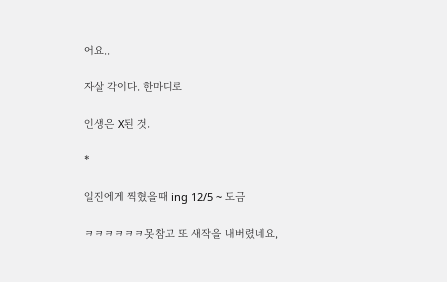어요..

자살 각이다. 한마디로

인생은 X된 것.

*

일진에게 찍혔을때 ing 12/5 ~ 도금

ㅋㅋㅋㅋㅋㅋ못참고 또 새작을 내버렸네요,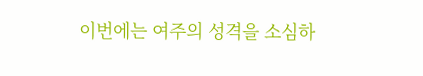이번에는 여주의 성격을 소심하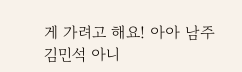게 가려고 해요! 아아 남주 김민석 아니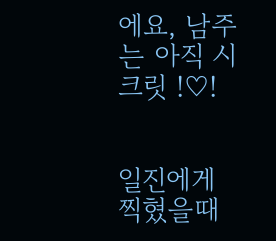에요, 남주는 아직 시크릿 !♡!


일진에게 찍혔을때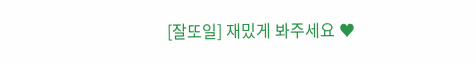[잘또일] 재밌게 봐주세요 ♥